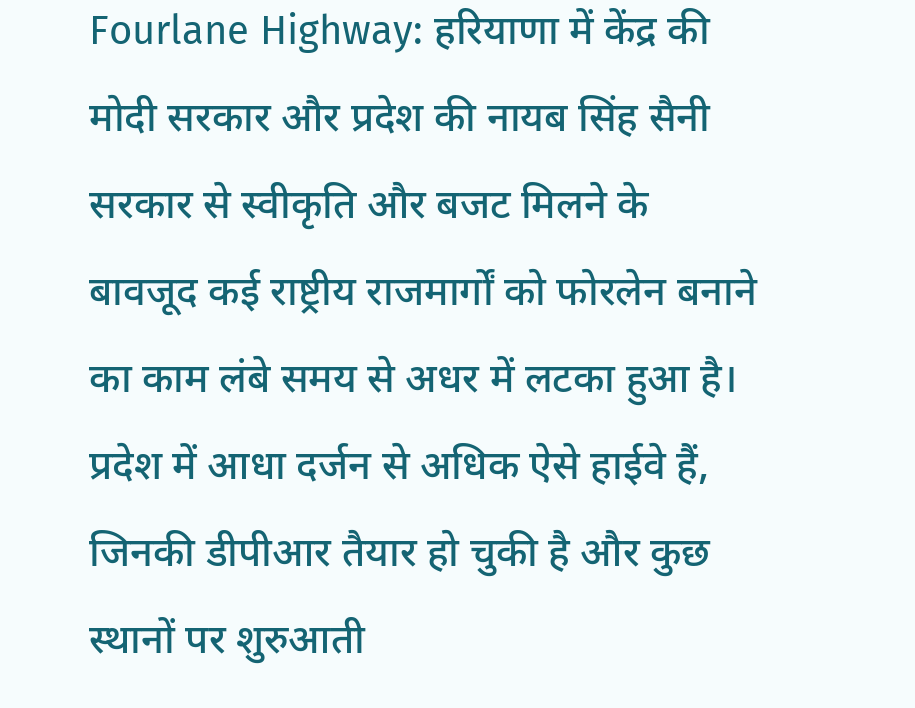Fourlane Highway: हरियाणा में केंद्र की मोदी सरकार और प्रदेश की नायब सिंह सैनी सरकार से स्वीकृति और बजट मिलने के बावजूद कई राष्ट्रीय राजमार्गों को फोरलेन बनाने का काम लंबे समय से अधर में लटका हुआ है। प्रदेश में आधा दर्जन से अधिक ऐसे हाईवे हैं, जिनकी डीपीआर तैयार हो चुकी है और कुछ स्थानों पर शुरुआती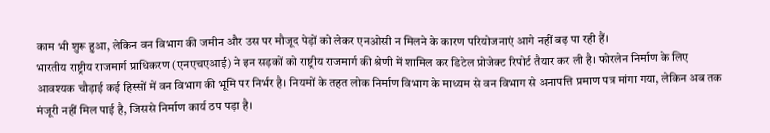काम भी शुरू हुआ, लेकिन वन विभाग की जमीन और उस पर मौजूद पेड़ों को लेकर एनओसी न मिलने के कारण परियोजनाएं आगे नहीं बढ़ पा रही हैं।
भारतीय राष्ट्रीय राजमार्ग प्राधिकरण (एनएचएआई) ने इन सड़कों को राष्ट्रीय राजमार्ग की श्रेणी में शामिल कर डिटेल प्रोजेक्ट रिपोर्ट तैयार कर ली है। फोरलेन निर्माण के लिए आवश्यक चौड़ाई कई हिस्सों में वन विभाग की भूमि पर निर्भर है। नियमों के तहत लोक निर्माण विभाग के माध्यम से वन विभाग से अनापत्ति प्रमाण पत्र मांगा गया, लेकिन अब तक मंजूरी नहीं मिल पाई है, जिससे निर्माण कार्य ठप पड़ा है।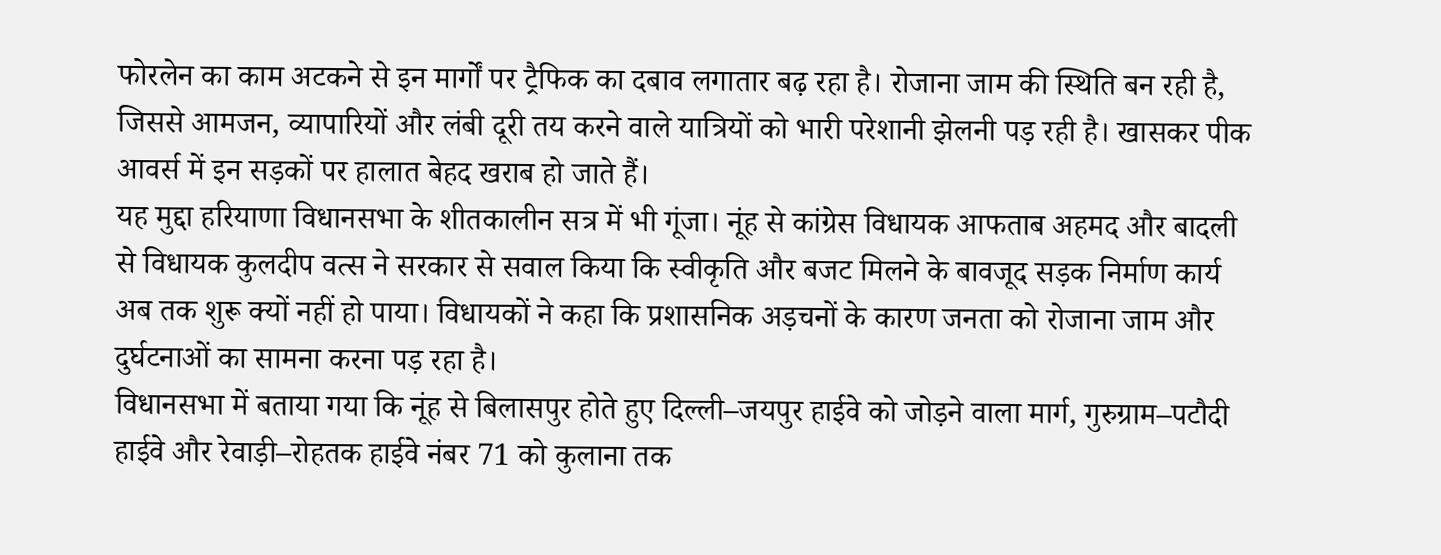फोरलेन का काम अटकने से इन मार्गों पर ट्रैफिक का दबाव लगातार बढ़ रहा है। रोजाना जाम की स्थिति बन रही है, जिससे आमजन, व्यापारियों और लंबी दूरी तय करने वाले यात्रियों को भारी परेशानी झेलनी पड़ रही है। खासकर पीक आवर्स में इन सड़कों पर हालात बेहद खराब हो जाते हैं।
यह मुद्दा हरियाणा विधानसभा के शीतकालीन सत्र में भी गूंजा। नूंह से कांग्रेस विधायक आफताब अहमद और बादली से विधायक कुलदीप वत्स ने सरकार से सवाल किया कि स्वीकृति और बजट मिलने के बावजूद सड़क निर्माण कार्य अब तक शुरू क्यों नहीं हो पाया। विधायकों ने कहा कि प्रशासनिक अड़चनों के कारण जनता को रोजाना जाम और दुर्घटनाओं का सामना करना पड़ रहा है।
विधानसभा में बताया गया कि नूंह से बिलासपुर होते हुए दिल्ली–जयपुर हाईवे को जोड़ने वाला मार्ग, गुरुग्राम–पटौदी हाईवे और रेवाड़ी–रोहतक हाईवे नंबर 71 को कुलाना तक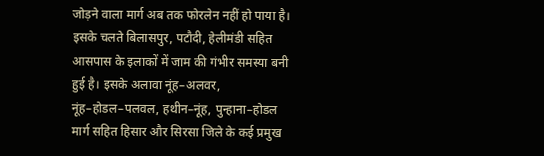जोड़ने वाला मार्ग अब तक फोरलेन नहीं हो पाया है। इसके चलते बिलासपुर, पटौदी, हेलीमंडी सहित आसपास के इलाकों में जाम की गंभीर समस्या बनी हुई है। इसके अलावा नूंह–अलवर, नूंह–होडल–पलवल, हथीन–नूंह, पुन्हाना–होडल मार्ग सहित हिसार और सिरसा जिले के कई प्रमुख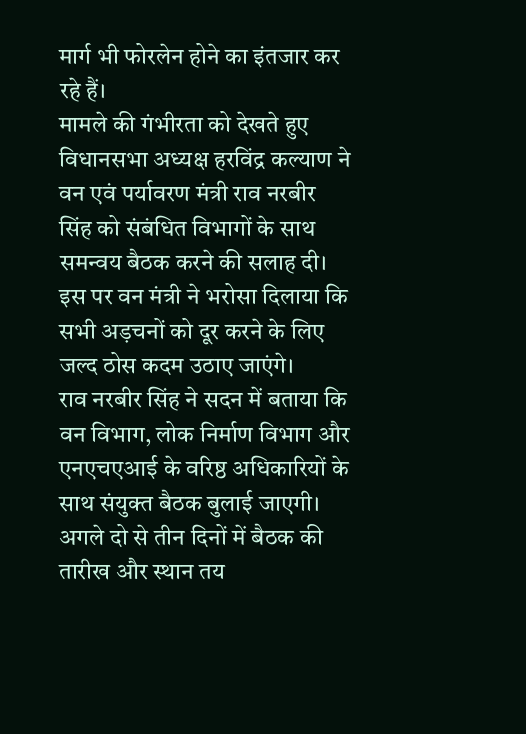मार्ग भी फोरलेन होने का इंतजार कर रहे हैं।
मामले की गंभीरता को देखते हुए विधानसभा अध्यक्ष हरविंद्र कल्याण ने वन एवं पर्यावरण मंत्री राव नरबीर सिंह को संबंधित विभागों के साथ समन्वय बैठक करने की सलाह दी। इस पर वन मंत्री ने भरोसा दिलाया कि सभी अड़चनों को दूर करने के लिए जल्द ठोस कदम उठाए जाएंगे।
राव नरबीर सिंह ने सदन में बताया कि वन विभाग, लोक निर्माण विभाग और एनएचएआई के वरिष्ठ अधिकारियों के साथ संयुक्त बैठक बुलाई जाएगी। अगले दो से तीन दिनों में बैठक की तारीख और स्थान तय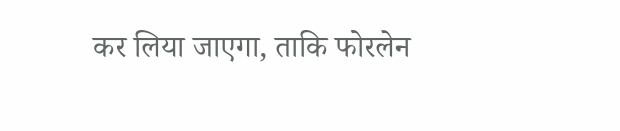कर लिया जाएगा, ताकि फोरलेन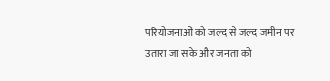परियोजनाओं को जल्द से जल्द जमीन पर उतारा जा सके और जनता को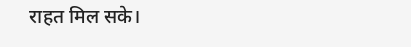राहत मिल सके।